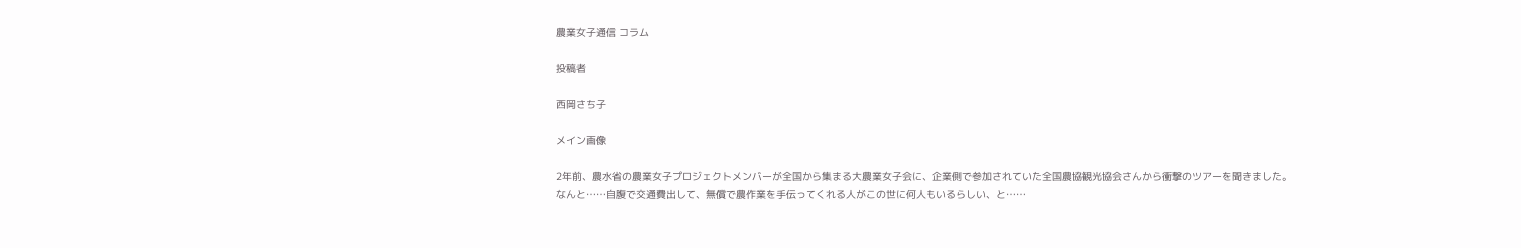農業女子通信 コラム

投稿者

西岡さち子

メイン画像

2年前、農水省の農業女子プロジェクトメンバーが全国から集まる大農業女子会に、企業側で参加されていた全国農協観光協会さんから衝撃のツアーを聞きました。
なんと……自腹で交通費出して、無償で農作業を手伝ってくれる人がこの世に何人もいるらしい、と……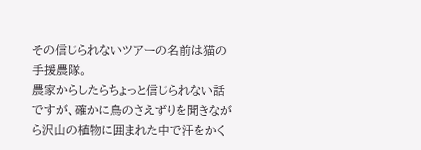その信じられないツアーの名前は猫の手援農隊。
農家からしたらちょっと信じられない話ですが、確かに鳥のさえずりを聞きながら沢山の植物に囲まれた中で汗をかく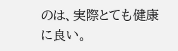のは、実際とても健康に良い。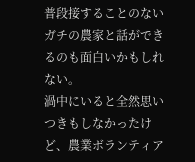普段接することのないガチの農家と話ができるのも面白いかもしれない。
渦中にいると全然思いつきもしなかったけど、農業ボランティア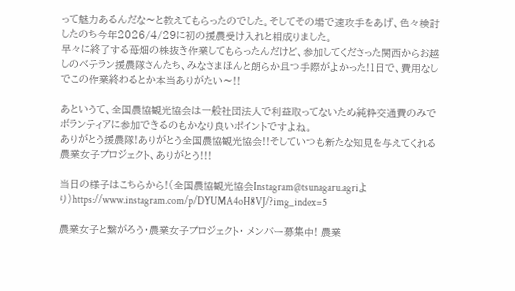って魅力あるんだな〜と教えてもらったのでした。そしてその場で速攻手をあげ、色々検討したのち今年2026/4/29に初の援農受け入れと相成りました。
早々に終了する苺畑の株抜き作業してもらったんだけど、参加してくださった関西からお越しのベテラン援農隊さんたち、みなさまほんと朗らか且つ手際がよかった!1日で、費用なしでこの作業終わるとか本当ありがたい〜!!

あというて、全国農協観光協会は一般社団法人で利益取ってないため純粋交通費のみでボランティアに参加できるのもかなり良いポイントですよね。
ありがとう援農隊!ありがとう全国農協観光協会!!そしていつも新たな知見を与えてくれる農業女子プロジェクト、ありがとう!!!

当日の様子はこちらから!(全国農協観光協会Instagram@tsunagaru.agriより)https://www.instagram.com/p/DYUMA4oH8VJ/?img_index=5

農業女子と繋がろう・農業女子プロジェクト・ メンバー募集中! 農業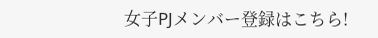女子PJメンバー登録はこちら!